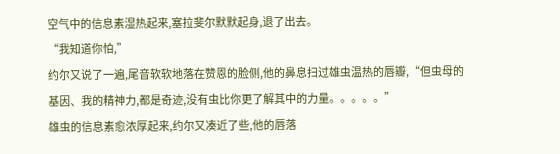空气中的信息素湿热起来,塞拉斐尔默默起身,退了出去。
“我知道你怕,”
约尔又说了一遍,尾音软软地落在赞恩的脸侧,他的鼻息扫过雄虫温热的唇瓣,“但虫母的基因、我的精神力,都是奇迹,没有虫比你更了解其中的力量。。。。。”
雄虫的信息素愈浓厚起来,约尔又凑近了些,他的唇落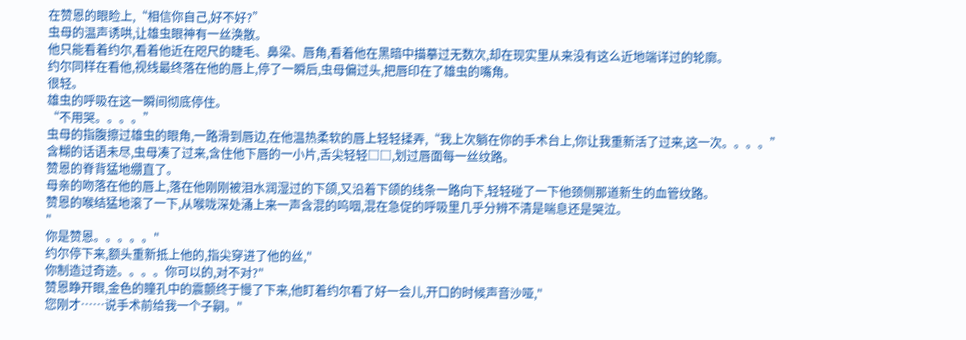在赞恩的眼睑上,“相信你自己,好不好?”
虫母的温声诱哄,让雄虫眼神有一丝涣散。
他只能看着约尔,看着他近在咫尺的睫毛、鼻梁、唇角,看着他在黑暗中描摹过无数次,却在现实里从来没有这么近地端详过的轮廓。
约尔同样在看他,视线最终落在他的唇上,停了一瞬后,虫母偏过头,把唇印在了雄虫的嘴角。
很轻。
雄虫的呼吸在这一瞬间彻底停住。
“不用哭。。。。”
虫母的指腹擦过雄虫的眼角,一路滑到唇边,在他温热柔软的唇上轻轻揉弄,“我上次躺在你的手术台上,你让我重新活了过来,这一次。。。。”
含糊的话语未尽,虫母凑了过来,含住他下唇的一小片,舌尖轻轻□□,划过唇面每一丝纹路。
赞恩的脊背猛地绷直了。
母亲的吻落在他的唇上,落在他刚刚被泪水润湿过的下颌,又沿着下颌的线条一路向下,轻轻碰了一下他颈侧那道新生的血管纹路。
赞恩的喉结猛地滚了一下,从喉咙深处涌上来一声含混的呜咽,混在急促的呼吸里几乎分辨不清是喘息还是哭泣。
"
你是赞恩。。。。。"
约尔停下来,额头重新抵上他的,指尖穿进了他的丝,"
你制造过奇迹。。。。你可以的,对不对?"
赞恩睁开眼,金色的瞳孔中的震颤终于慢了下来,他盯着约尔看了好一会儿,开口的时候声音沙哑,"
您刚才……说手术前给我一个子嗣。"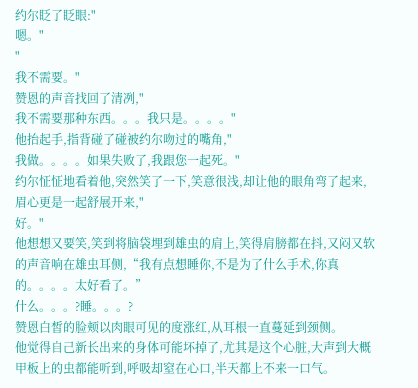约尔眨了眨眼:"
嗯。"
"
我不需要。"
赞恩的声音找回了清冽,"
我不需要那种东西。。。我只是。。。。"
他抬起手,指背碰了碰被约尔吻过的嘴角,"
我做。。。。如果失败了,我跟您一起死。"
约尔怔怔地看着他,突然笑了一下,笑意很浅,却让他的眼角弯了起来,眉心更是一起舒展开来,"
好。"
他想想又要笑,笑到将脑袋埋到雄虫的肩上,笑得肩膀都在抖,又闷又软的声音响在雄虫耳侧,“我有点想睡你,不是为了什么手术,你真的。。。。太好看了。”
什么。。。?睡。。。?
赞恩白皙的脸颊以肉眼可见的度涨红,从耳根一直蔓延到颈侧。
他觉得自己新长出来的身体可能坏掉了,尤其是这个心脏,大声到大概甲板上的虫都能听到,呼吸却窒在心口,半天都上不来一口气。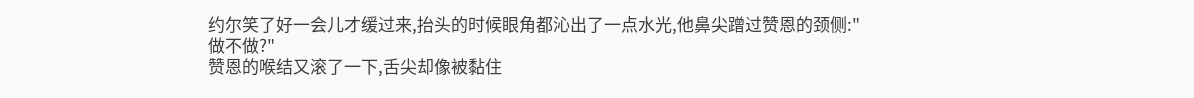约尔笑了好一会儿才缓过来,抬头的时候眼角都沁出了一点水光,他鼻尖蹭过赞恩的颈侧:"
做不做?"
赞恩的喉结又滚了一下,舌尖却像被黏住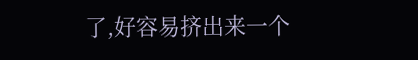了,好容易挤出来一个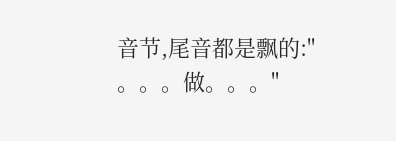音节,尾音都是飘的:"
。。。做。。。"